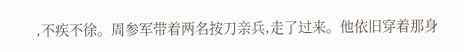,不疾不徐。周参军带着两名按刀亲兵,走了过来。他依旧穿着那身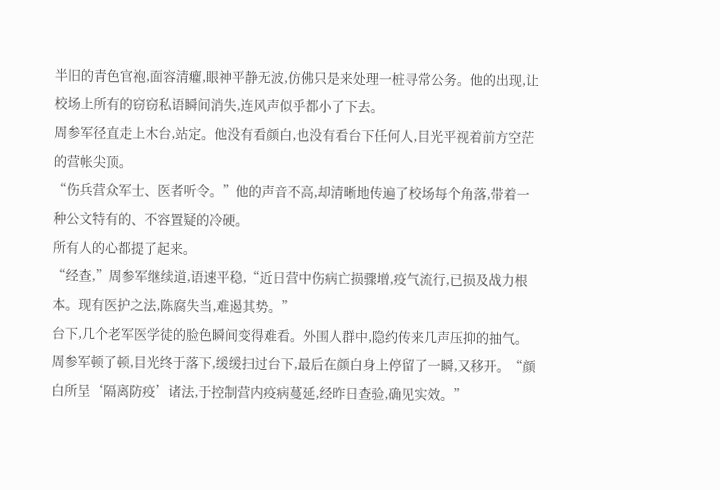半旧的青色官袍,面容清癯,眼神平静无波,仿佛只是来处理一桩寻常公务。他的出现,让校场上所有的窃窃私语瞬间消失,连风声似乎都小了下去。
周参军径直走上木台,站定。他没有看颜白,也没有看台下任何人,目光平视着前方空茫的营帐尖顶。
“伤兵营众军士、医者听令。”他的声音不高,却清晰地传遍了校场每个角落,带着一种公文特有的、不容置疑的冷硬。
所有人的心都提了起来。
“经查,”周参军继续道,语速平稳,“近日营中伤病亡损骤增,疫气流行,已损及战力根本。现有医护之法,陈腐失当,难遏其势。”
台下,几个老军医学徒的脸色瞬间变得难看。外围人群中,隐约传来几声压抑的抽气。
周参军顿了顿,目光终于落下,缓缓扫过台下,最后在颜白身上停留了一瞬,又移开。“颜白所呈‘隔离防疫’诸法,于控制营内疫病蔓延,经昨日查验,确见实效。”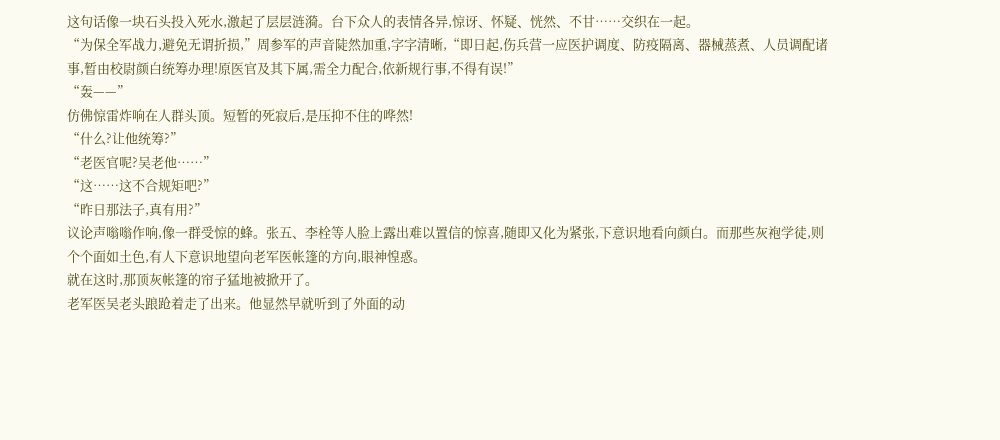这句话像一块石头投入死水,激起了层层涟漪。台下众人的表情各异,惊讶、怀疑、恍然、不甘……交织在一起。
“为保全军战力,避免无谓折损,”周参军的声音陡然加重,字字清晰,“即日起,伤兵营一应医护调度、防疫隔离、器械蒸煮、人员调配诸事,暂由校尉颜白统筹办理!原医官及其下属,需全力配合,依新规行事,不得有误!”
“轰——”
仿佛惊雷炸响在人群头顶。短暂的死寂后,是压抑不住的哗然!
“什么?让他统筹?”
“老医官呢?吴老他……”
“这……这不合规矩吧?”
“昨日那法子,真有用?”
议论声嗡嗡作响,像一群受惊的蜂。张五、李栓等人脸上露出难以置信的惊喜,随即又化为紧张,下意识地看向颜白。而那些灰袍学徒,则个个面如土色,有人下意识地望向老军医帐篷的方向,眼神惶惑。
就在这时,那顶灰帐篷的帘子猛地被掀开了。
老军医吴老头踉跄着走了出来。他显然早就听到了外面的动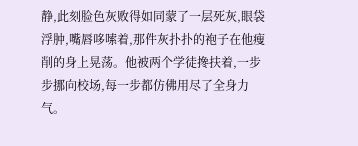静,此刻脸色灰败得如同蒙了一层死灰,眼袋浮肿,嘴唇哆嗦着,那件灰扑扑的袍子在他瘦削的身上晃荡。他被两个学徒搀扶着,一步步挪向校场,每一步都仿佛用尽了全身力气。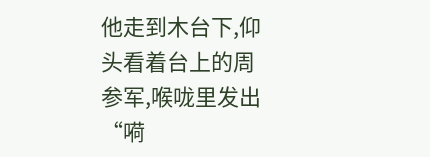他走到木台下,仰头看着台上的周参军,喉咙里发出“嗬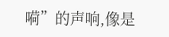嗬”的声响,像是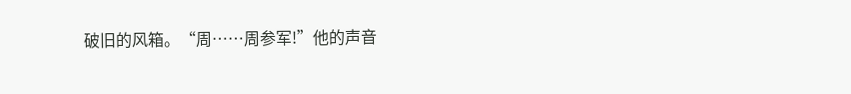破旧的风箱。“周……周参军!”他的声音